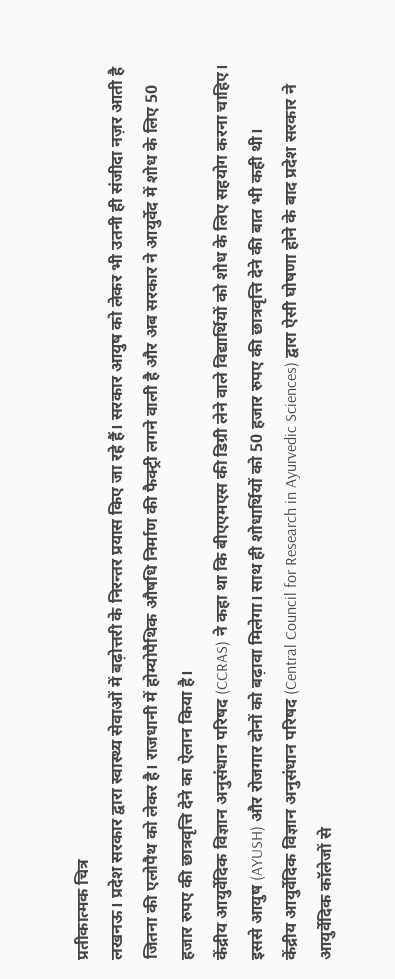प्रतीकात्मक चित्र
लखनऊ। प्रदेश सरकार द्वारा स्वास्थ्य सेवाओं में बढ़ोत्तरी के निरन्तर प्रयास किए जा रहे हैं। सरकार आयुष को लेकर भी उतनी ही संजीदा नज़र आती है जितना की एलोपैथ को लेकर है। राजधानी में होम्योपैथिक औषधि निर्माण की फैक्ट्री लगने वाली है और अब सरकार ने आयुर्वेद में शोध के लिए 50 हजार रुपए की छात्रवृत्ति देने का ऐलान किया है।
केंद्रीय आयुर्वेदिक विज्ञान अनुसंधान परिषद (CCRAS) ने कहा था कि बीएएमएस की डिग्री लेने वाले विद्यार्थियों को शोध के लिए सहयोग करना चाहिए। इससे आयुष (AYUSH) और रोजगार दोनों को बढ़ावा मिलेगा। साथ ही शोधार्थियों को 50 हजार रुपए की छात्रवृत्ति देने की बात भी कही थी।
केंद्रीय आयुर्वेदिक विज्ञान अनुसंधान परिषद (Central Council for Research in Ayurvedic Sciences) द्वारा ऐसी घोषणा होने के बाद प्रदेश सरकार ने आयुर्वेदिक कॉलेजों से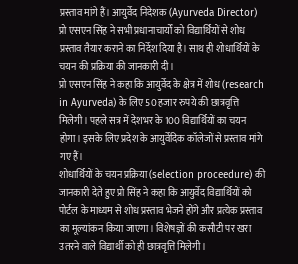प्रस्ताव मांगे हैं। आयुर्वेद निदेशक (Ayurveda Director) प्रो एसएन सिंह ने सभी प्रधानाचार्यों को विद्यार्थियों से शोध प्रस्ताव तैयार कराने का निर्देश दिया है। साथ ही शोधार्थियों के चयन की प्रक्रिया की जानकारी दी।
प्रो एसएन सिंह ने कहा कि आयुर्वेद के क्षेत्र में शोध (research in Ayurveda) के लिए 50 हजार रुपये की छात्रवृत्ति मिलेगी। पहले सत्र में देशभर के 100 विद्यार्थियों का चयन होगा। इसके लिए प्रदेश के आयुर्वेदिक कॉलेजों से प्रस्ताव मांगे गए हैं।
शोधार्थियों के चयन प्रक्रिया (selection proceedure) की जानकारी देते हुए प्रो सिंह ने कहा कि आयुर्वेद विद्यार्थियों को पोर्टल के माध्यम से शोध प्रस्ताव भेजने होंगे और प्रत्येक प्रस्ताव का मूल्यांकन किया जाएगा। विशेषज्ञों की कसौटी पर खरा उतरने वाले विद्यार्थी को ही छात्रवृत्ति मिलेगी।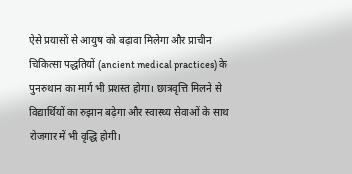ऐसे प्रयासों से आयुष को बढ़ावा मिलेगा और प्राचीन चिकित्सा पद्धतियों (ancient medical practices) के पुनरुथान का मार्ग भी प्रशस्त होगा। छात्रवृत्ति मिलने से विद्यार्थियों का रुझान बढ़ेगा और स्वास्थ्य सेवाओं के साथ रोजगार में भी वृद्धि होगी।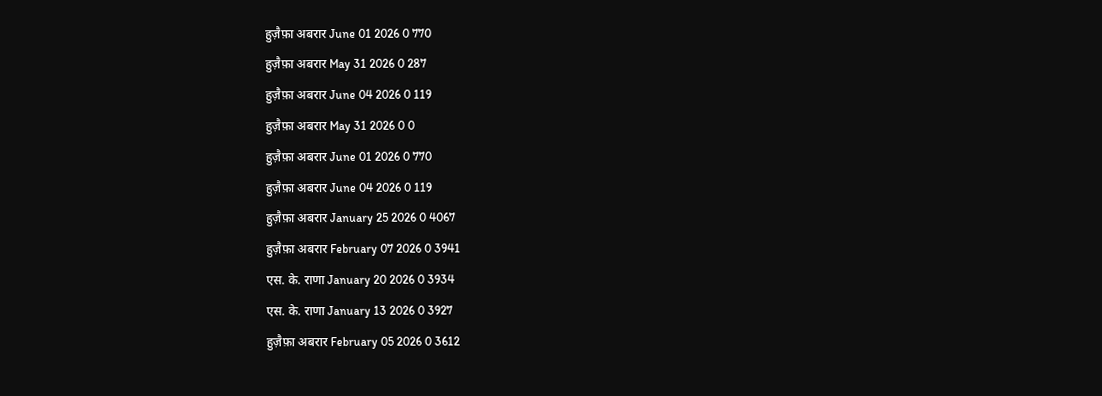हुज़ैफ़ा अबरार June 01 2026 0 770
हुज़ैफ़ा अबरार May 31 2026 0 287
हुज़ैफ़ा अबरार June 04 2026 0 119
हुज़ैफ़ा अबरार May 31 2026 0 0
हुज़ैफ़ा अबरार June 01 2026 0 770
हुज़ैफ़ा अबरार June 04 2026 0 119
हुज़ैफ़ा अबरार January 25 2026 0 4067
हुज़ैफ़ा अबरार February 07 2026 0 3941
एस. के. राणा January 20 2026 0 3934
एस. के. राणा January 13 2026 0 3927
हुज़ैफ़ा अबरार February 05 2026 0 3612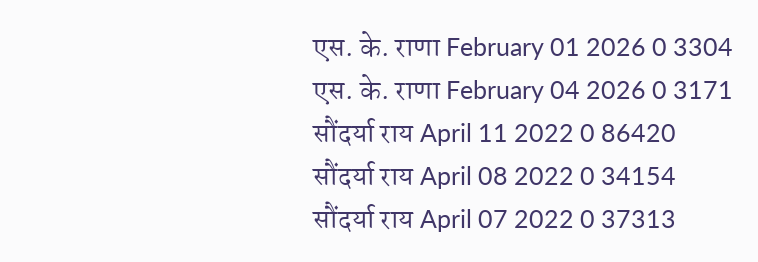एस. के. राणा February 01 2026 0 3304
एस. के. राणा February 04 2026 0 3171
सौंदर्या राय April 11 2022 0 86420
सौंदर्या राय April 08 2022 0 34154
सौंदर्या राय April 07 2022 0 37313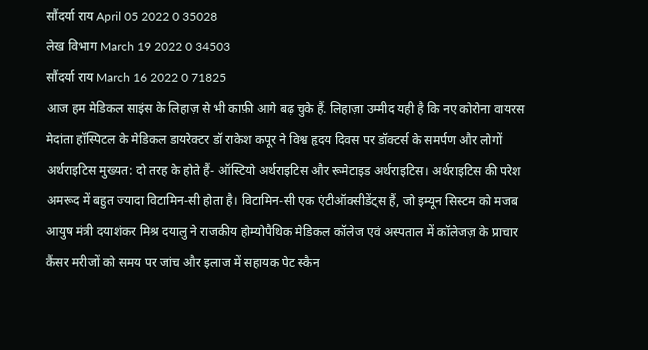सौंदर्या राय April 05 2022 0 35028
लेख विभाग March 19 2022 0 34503
सौंदर्या राय March 16 2022 0 71825
आज हम मेडिकल साइंस के लिहाज़ से भी काफ़ी आगे बढ़ चुके हैं. लिहाज़ा उम्मीद यही है कि नए कोरोना वायरस
मेदांता हॉस्पिटल के मेडिकल डायरेक्टर डॉ राकेश कपूर ने विश्व हृदय दिवस पर डॉक्टर्स के समर्पण और लोगों
अर्थराइटिस मुख्यत: दो तरह के होते हैं- ऑस्टियो अर्थराइटिस और रूमेटाइड अर्थराइटिस। अर्थराइटिस की परेश
अमरूद में बहुत ज्यादा विटामिन-सी होता है। विटामिन-सी एक एंटीऑक्सीडेंट्स हैं, जो इम्यून सिस्टम को मजब
आयुष मंत्री दयाशंकर मिश्र दयालु ने राजकीय होम्योपैथिक मेडिकल कॉलेज एवं अस्पताल में कॉलेजज़ के प्राचार
कैंसर मरीजों को समय पर जांच और इलाज में सहायक पेट स्कैन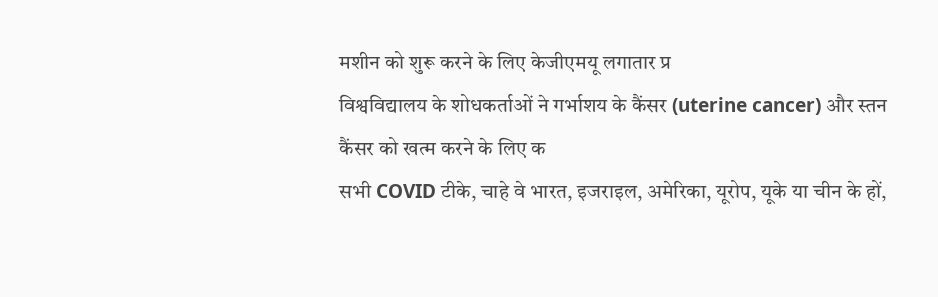मशीन को शुरू करने के लिए केजीएमयू लगातार प्र
विश्वविद्यालय के शोधकर्ताओं ने गर्भाशय के कैंसर (uterine cancer) और स्तन कैंसर को खत्म करने के लिए क
सभी COVID टीके, चाहे वे भारत, इजराइल, अमेरिका, यूरोप, यूके या चीन के हों,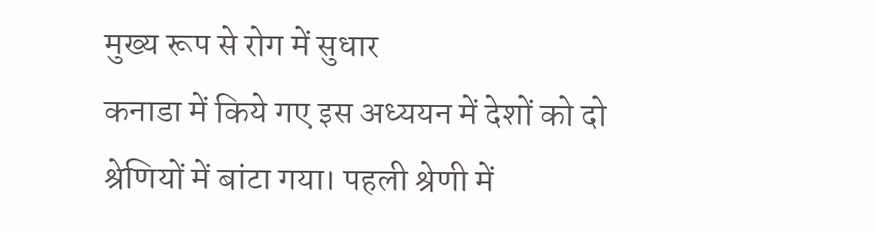मुख्य रूप से रोग में सुधार
कनाडा में किये गए इस अध्ययन में देशों को दो श्रेणियों में बांटा गया। पहली श्रेणी में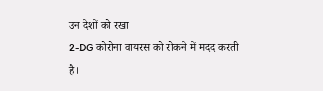उन देशों को रखा
2-DG कोरोना वायरस को रोकने में मदद करती है।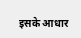इसके आधार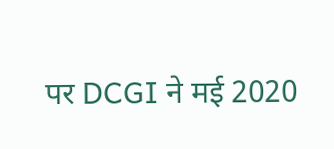पर DCGI ने मई 2020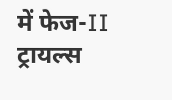में फेज-II ट्रायल्स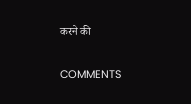करने की

COMMENTS